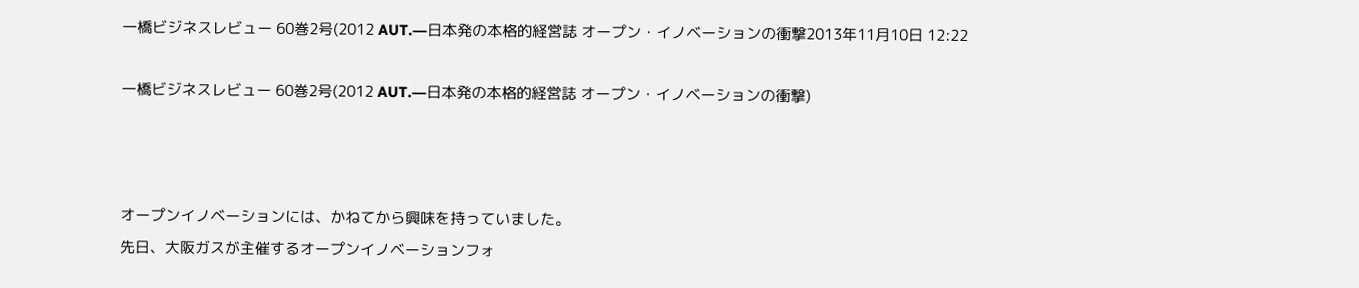一橋ビジネスレビュー 60巻2号(2012 AUT.―日本発の本格的経営誌 オープン・イノベーションの衝撃2013年11月10日 12:22

一橋ビジネスレビュー 60巻2号(2012 AUT.―日本発の本格的経営誌 オープン・イノベーションの衝撃)



オープンイノベーションには、かねてから興味を持っていました。
先日、大阪ガスが主催するオープンイノベーションフォ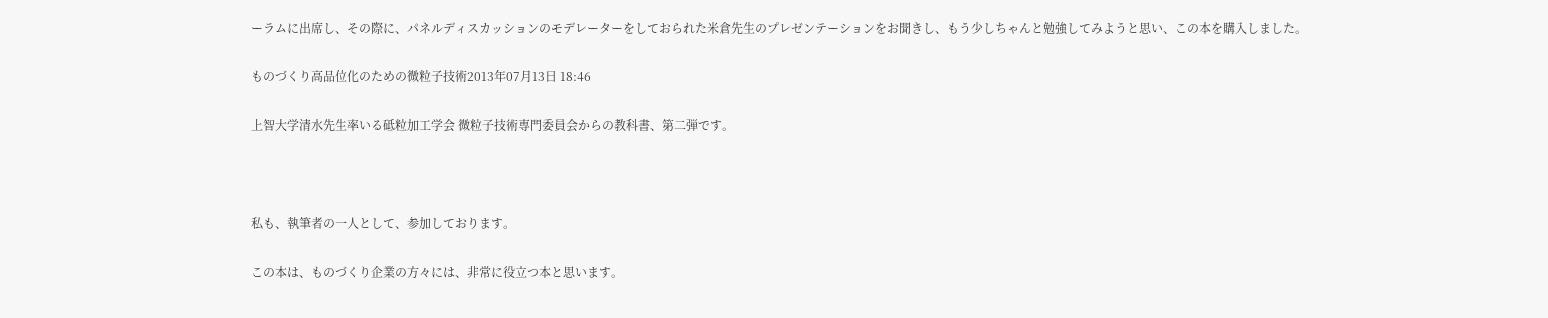ーラムに出席し、その際に、パネルディスカッションのモデレーターをしておられた米倉先生のプレゼンテーションをお聞きし、もう少しちゃんと勉強してみようと思い、この本を購入しました。

ものづくり高品位化のための微粒子技術2013年07月13日 18:46

上智大学清水先生率いる砥粒加工学会 微粒子技術専門委員会からの教科書、第二弾です。



私も、執筆者の一人として、参加しております。

この本は、ものづくり企業の方々には、非常に役立つ本と思います。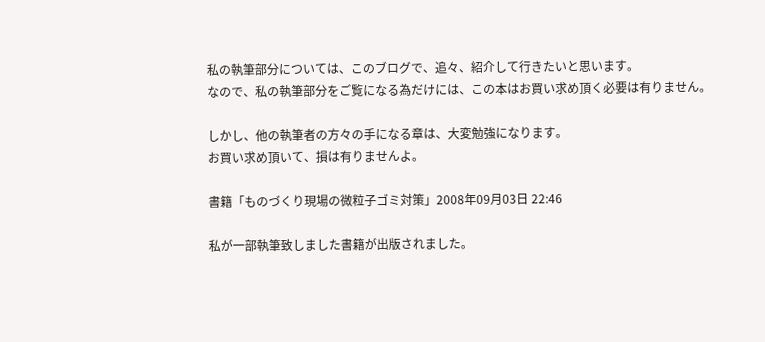私の執筆部分については、このブログで、追々、紹介して行きたいと思います。
なので、私の執筆部分をご覧になる為だけには、この本はお買い求め頂く必要は有りません。

しかし、他の執筆者の方々の手になる章は、大変勉強になります。
お買い求め頂いて、損は有りませんよ。

書籍「ものづくり現場の微粒子ゴミ対策」2008年09月03日 22:46

私が一部執筆致しました書籍が出版されました。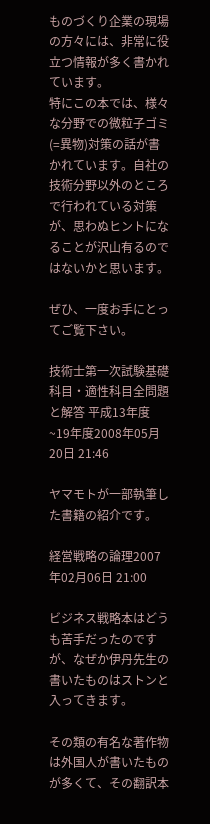ものづくり企業の現場の方々には、非常に役立つ情報が多く書かれています。
特にこの本では、様々な分野での微粒子ゴミ(=異物)対策の話が書かれています。自社の技術分野以外のところで行われている対策が、思わぬヒントになることが沢山有るのではないかと思います。

ぜひ、一度お手にとってご覧下さい。

技術士第一次試験基礎科目・適性科目全問題と解答 平成13年度~19年度2008年05月20日 21:46

ヤマモトが一部執筆した書籍の紹介です。

経営戦略の論理2007年02月06日 21:00

ビジネス戦略本はどうも苦手だったのですが、なぜか伊丹先生の書いたものはストンと入ってきます。

その類の有名な著作物は外国人が書いたものが多くて、その翻訳本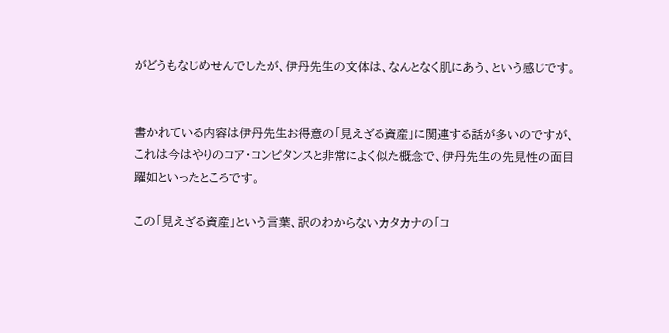がどうもなじめせんでしたが、伊丹先生の文体は、なんとなく肌にあう、という感じです。


書かれている内容は伊丹先生お得意の「見えざる資産」に関連する話が多いのですが、これは今はやりのコア・コンピタンスと非常によく似た概念で、伊丹先生の先見性の面目躍如といったところです。

この「見えざる資産」という言葉、訳のわからないカタカナの「コ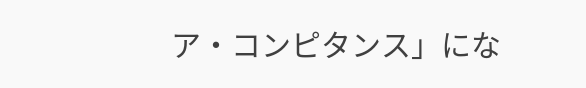ア・コンピタンス」にな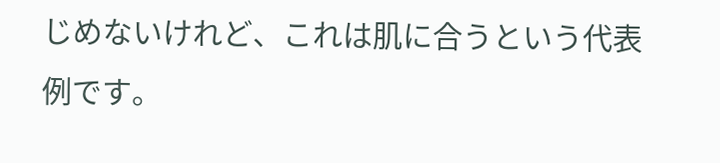じめないけれど、これは肌に合うという代表例です。